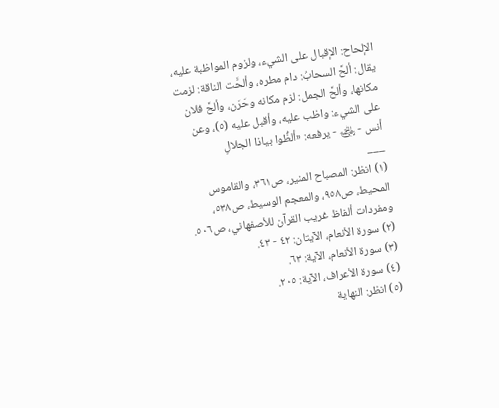الإلحاح: الإقبال على الشيء، ولزوم المواظبة عليه، يقال: ألحَّ السحابُ: دام مطره، وألحَّت الناقة: لزمت مكانها، وألحَّ الجمل: لزم مكانه وحَرَن، وألحَّ فلان على الشيء: واظب عليه، وأقبل عليه (٥)، وعن أنس - ﵁ - يرفعه: «ألظُّوا بياذا الجلالِ
___
(١) انظر: المصباح المنير، ص٣٦١، والقاموس المحيط، ص٩٥٨، والمعجم الوسيط، ص٥٣٨، ومفردات ألفاظ غريب القرآن للأصفهاني، ص٥٠٦.
(٢) سورة الأنعام، الآيتان: ٤٢ - ٤٣.
(٣) سورة الأنعام، الآية: ٦٣.
(٤) سورة الأعراف، الآية: ٢٠٥.
(٥) انظر: النهاية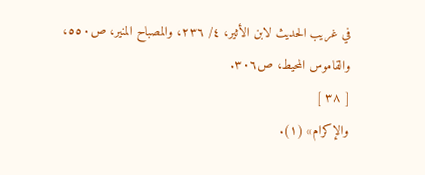في غريب الحديث لابن الأثير، ٤/ ٢٣٦، والمصباح المنير، ص٥٥٠، والقاموس المحيط، ص٣٠٦.
[ ٣٨ ]
والإكرام» (١).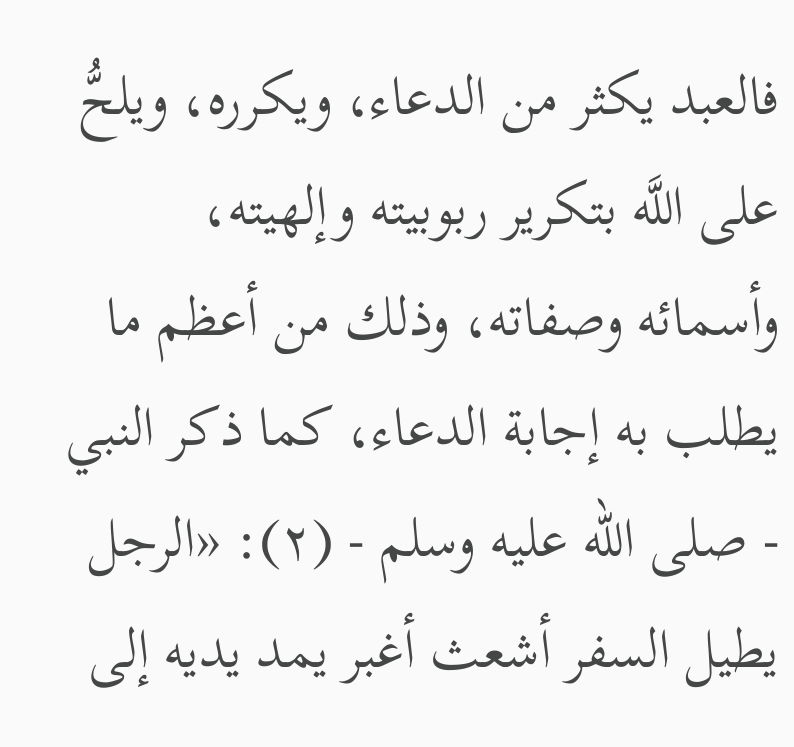فالعبد يكثر من الدعاء، ويكرره، ويلحُّ على اللَّه بتكرير ربوبيته وإلهيته، وأسمائه وصفاته، وذلك من أعظم ما يطلب به إجابة الدعاء، كما ذكر النبي - صلى الله عليه وسلم - (٢): «الرجل يطيل السفر أشعث أغبر يمد يديه إلى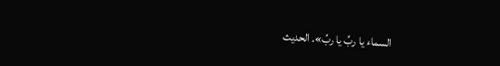السماء يا ربِّ يا ربِّ». الحديث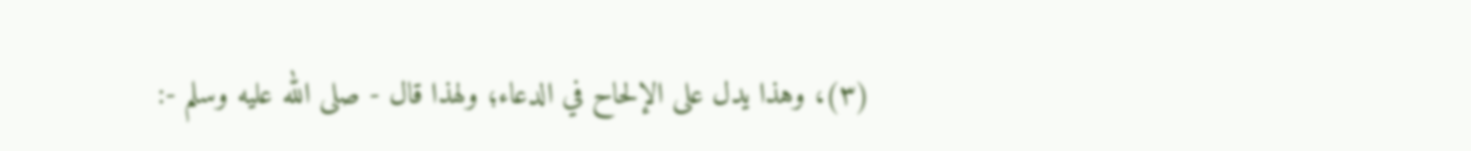(٣)، وهذا يدل على الإلحاح في الدعاء؛ ولهذا قال - صلى الله عليه وسلم -: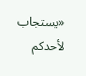«يستجاب لأحدكم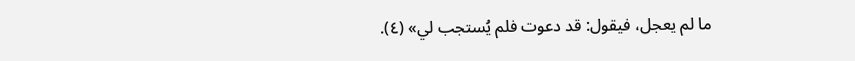ما لم يعجل، فيقول: قد دعوت فلم يُستجب لي» (٤).